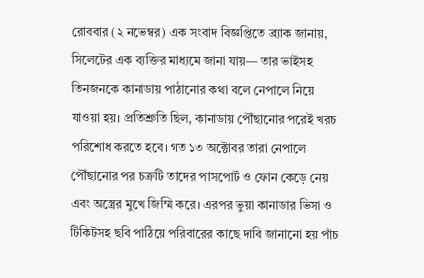রোববার (২ নভেম্বর) এক সংবাদ বিজ্ঞপ্তিতে ব্র্যাক জানায়, সিলেটের এক ব্যক্তির মাধ্যমে জানা যায়— তার ভাইসহ তিনজনকে কানাডায় পাঠানোর কথা বলে নেপালে নিয়ে যাওয়া হয়। প্রতিশ্রুতি ছিল, কানাডায় পৌঁছানোর পরেই খরচ পরিশোধ করতে হবে। গত ১৩ অক্টোবর তারা নেপালে পৌঁছানোর পর চক্রটি তাদের পাসপোর্ট ও ফোন কেড়ে নেয় এবং অস্ত্রের মুখে জিম্মি করে। এরপর ভুয়া কানাডার ভিসা ও টিকিটসহ ছবি পাঠিয়ে পরিবারের কাছে দাবি জানানো হয় পাঁচ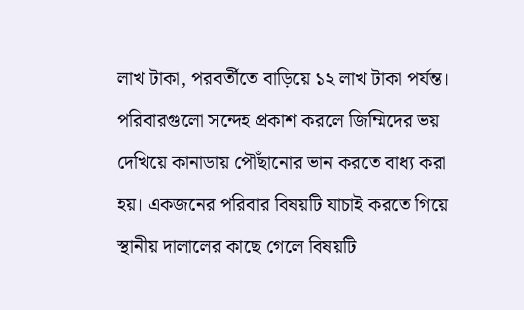লাখ টাকা, পরবর্তীতে বাড়িয়ে ১২ লাখ টাকা পর্যন্ত।
পরিবারগুলো সন্দেহ প্রকাশ করলে জিম্মিদের ভয় দেখিয়ে কানাডায় পৌঁছানোর ভান করতে বাধ্য করা হয়। একজনের পরিবার বিষয়টি যাচাই করতে গিয়ে স্থানীয় দালালের কাছে গেলে বিষয়টি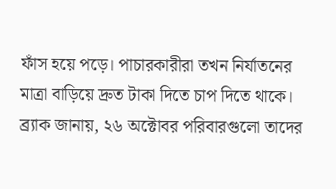ফাঁস হয়ে পড়ে। পাচারকারীরা তখন নির্যাতনের মাত্রা বাড়িয়ে দ্রুত টাকা দিতে চাপ দিতে থাকে।
ব্র্যাক জানায়, ২৬ অক্টোবর পরিবারগুলো তাদের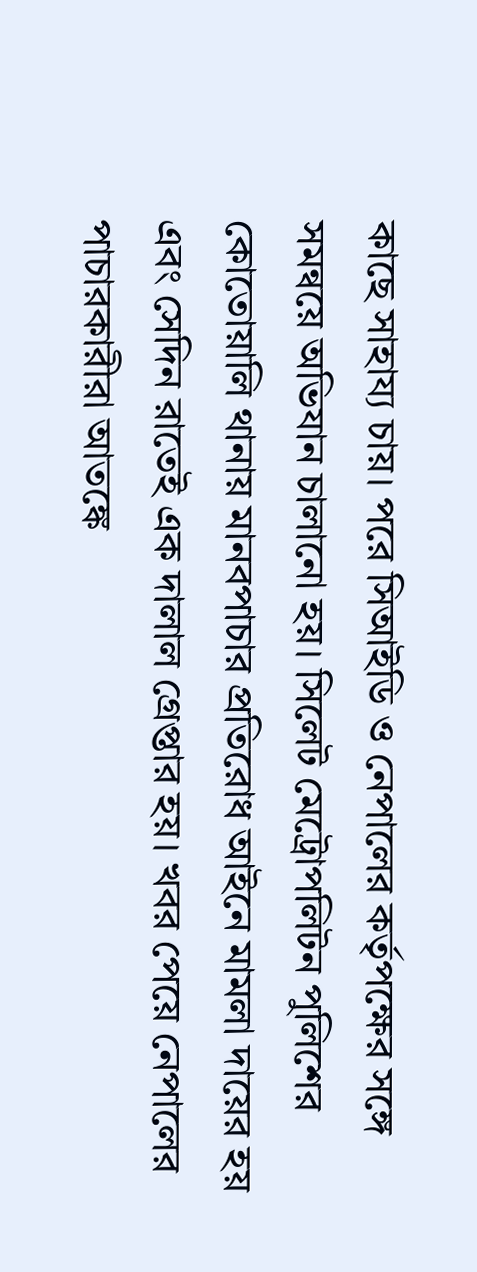কাছে সাহায্য চায়। পরে সিআইডি ও নেপালের কর্তৃপক্ষের সঙ্গে সমন্বয়ে অভিযান চালানো হয়। সিলেট মেট্রোপলিটন পুলিশের কোতোয়ালি থানায় মানবপাচার প্রতিরোধ আইনে মামলা দায়ের হয় এবং সেদিন রাতেই এক দালাল গ্রেপ্তার হয়। খবর পেয়ে নেপালের পাচারকারীরা আতঙ্কে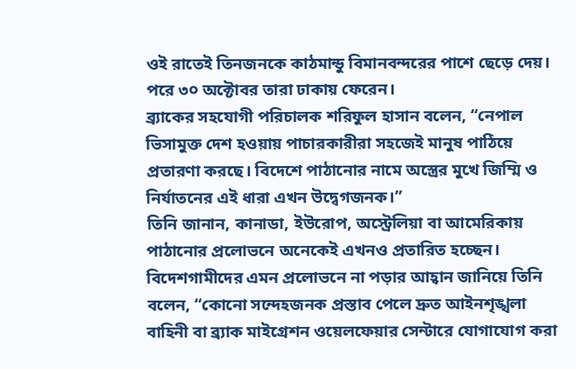ওই রাতেই তিনজনকে কাঠমান্ডু বিমানবন্দরের পাশে ছেড়ে দেয়। পরে ৩০ অক্টোবর তারা ঢাকায় ফেরেন।
ব্র্যাকের সহযোগী পরিচালক শরিফুল হাসান বলেন, “নেপাল ভিসামুক্ত দেশ হওয়ায় পাচারকারীরা সহজেই মানুষ পাঠিয়ে প্রতারণা করছে। বিদেশে পাঠানোর নামে অস্ত্রের মুখে জিম্মি ও নির্যাতনের এই ধারা এখন উদ্বেগজনক।”
তিনি জানান, কানাডা, ইউরোপ, অস্ট্রেলিয়া বা আমেরিকায় পাঠানোর প্রলোভনে অনেকেই এখনও প্রতারিত হচ্ছেন। বিদেশগামীদের এমন প্রলোভনে না পড়ার আহ্বান জানিয়ে তিনি বলেন, “কোনো সন্দেহজনক প্রস্তাব পেলে দ্রুত আইনশৃঙ্খলা বাহিনী বা ব্র্যাক মাইগ্রেশন ওয়েলফেয়ার সেন্টারে যোগাযোগ করা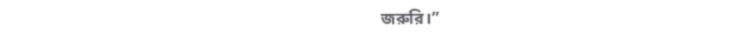জরুরি।”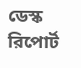ডেস্ক রিপোর্ট